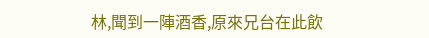林,聞到一陣酒香,原來兄台在此飲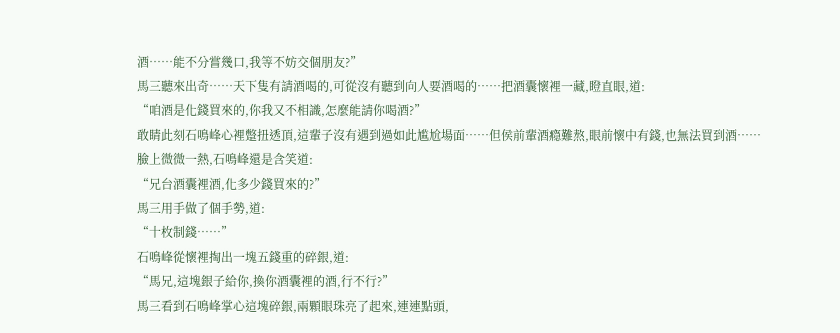酒……能不分嘗幾口,我等不妨交個朋友?”
馬三聽來出奇……天下隻有請酒喝的,可從沒有聽到向人要酒喝的……把酒囊懷裡一藏,瞪直眼,道:
“咱酒是化錢買來的,你我又不相識,怎麼能請你喝酒?”
敢睛此刻石鳴峰心裡蹩扭透頂,這輩子沒有遇到過如此尴尬場面……但侯前輩酒瘾難熬,眼前懷中有錢,也無法買到酒……
臉上微微一熱,石鳴峰還是含笑道:
“兄台酒囊裡酒,化多少錢買來的?”
馬三用手做了個手勢,道:
“十枚制錢……”
石鳴峰從懷裡掏出一塊五錢重的碎銀,道:
“馬兄,這塊銀子給你,換你酒囊裡的酒,行不行?”
馬三看到石鳴峰掌心這塊碎銀,兩顆眼珠亮了起來,連連點頭,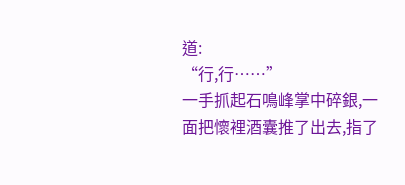道:
“行,行……”
一手抓起石鳴峰掌中碎銀,一面把懷裡酒囊推了出去,指了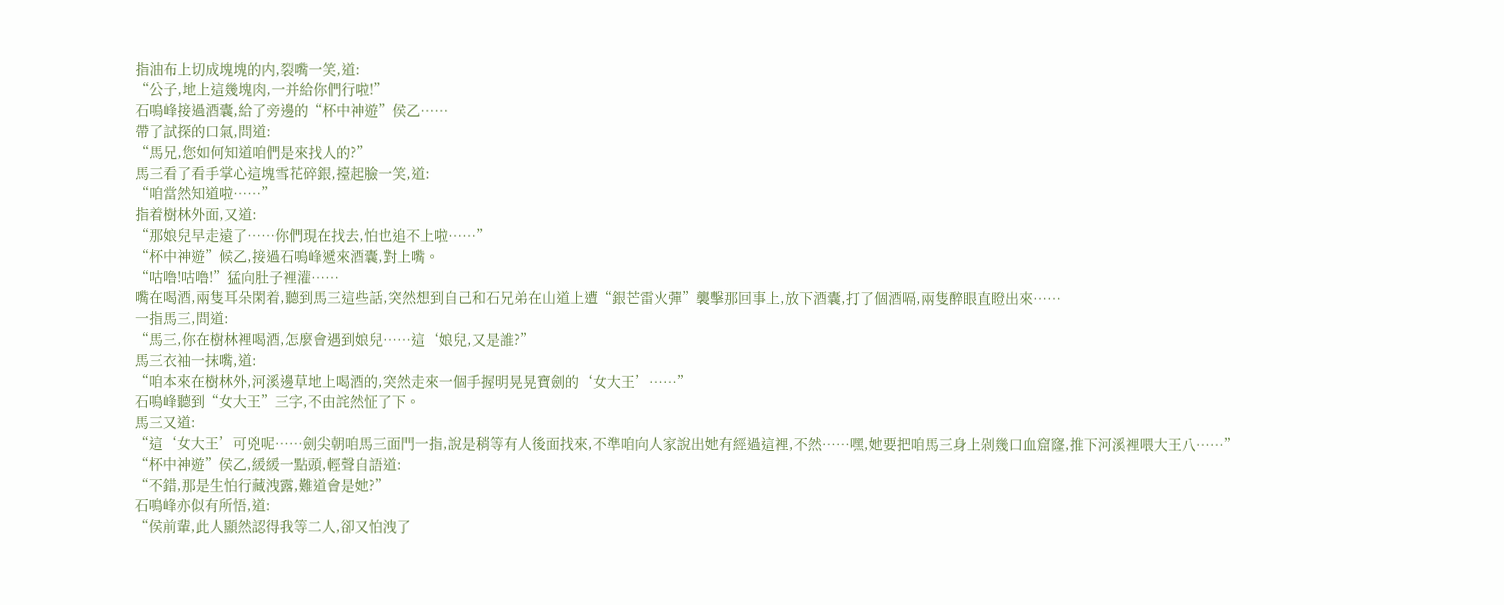指油布上切成塊塊的内,裂嘴一笑,道:
“公子,地上這幾塊肉,一并給你們行啦!”
石鳴峰接過酒囊,給了旁邊的“杯中神遊”侯乙……
帶了試探的口氣,問道:
“馬兄,您如何知道咱們是來找人的?”
馬三看了看手掌心這塊雪花碎銀,擡起臉一笑,道:
“咱當然知道啦……”
指着樹林外面,又道:
“那娘兒早走遠了……你們現在找去,怕也追不上啦……”
“杯中神遊”候乙,接過石鳴峰遞來酒囊,對上嘴。
“咕噜!咕噜!”猛向肚子裡灌……
嘴在喝酒,兩隻耳朵閑着,聽到馬三這些話,突然想到自己和石兄弟在山道上遭“銀芒雷火彈”襲擊那回事上,放下酒囊,打了個酒嗝,兩隻醉眼直瞪出來……
一指馬三,問道:
“馬三,你在樹林裡喝酒,怎麼會遇到娘兒……這‘娘兒,又是誰?”
馬三衣袖一抹嘴,道:
“咱本來在樹林外,河溪邊草地上喝酒的,突然走來一個手握明晃晃寶劍的‘女大王’……”
石鳴峰聽到“女大王”三字,不由詫然怔了下。
馬三又道:
“這‘女大王’可兇呢……劍尖朝咱馬三面門一指,說是稍等有人後面找來,不準咱向人家說出她有經過這裡,不然……嘿,她要把咱馬三身上剁幾口血窟窿,推下河溪裡喂大王八……”
“杯中神遊”侯乙,緩緩一點頭,輕聲自語道:
“不錯,那是生怕行藏洩露,難道會是她?”
石鳴峰亦似有所悟,道:
“侯前輩,此人顯然認得我等二人,卻又怕洩了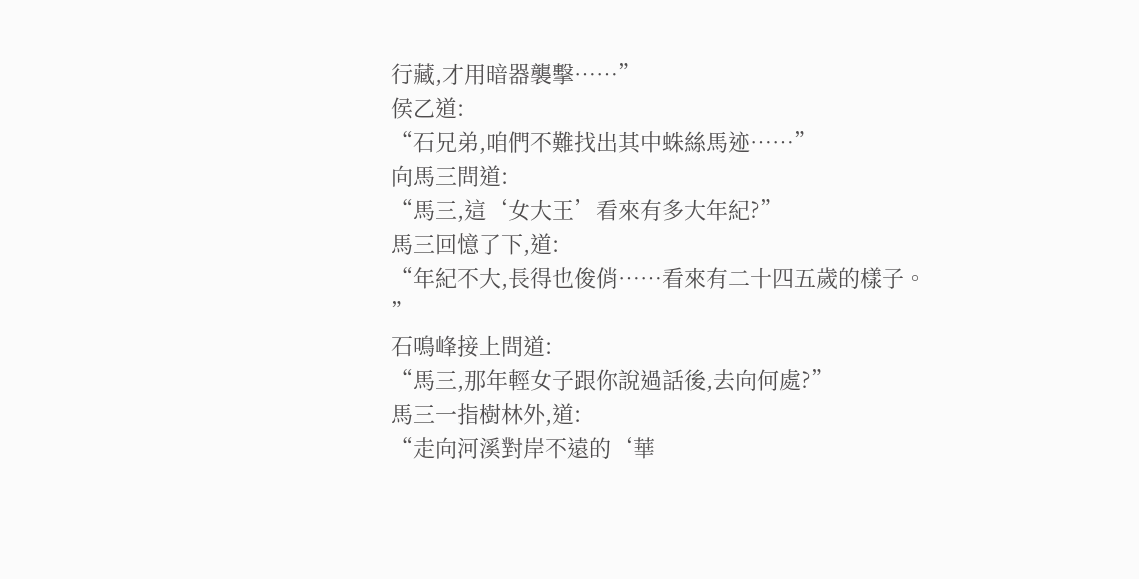行藏,才用暗器襲擊……”
侯乙道:
“石兄弟,咱們不難找出其中蛛絲馬迹……”
向馬三問道:
“馬三,這‘女大王’看來有多大年紀?”
馬三回憶了下,道:
“年紀不大,長得也俊俏……看來有二十四五歲的樣子。
”
石鳴峰接上問道:
“馬三,那年輕女子跟你說過話後,去向何處?”
馬三一指樹林外,道:
“走向河溪對岸不遠的‘華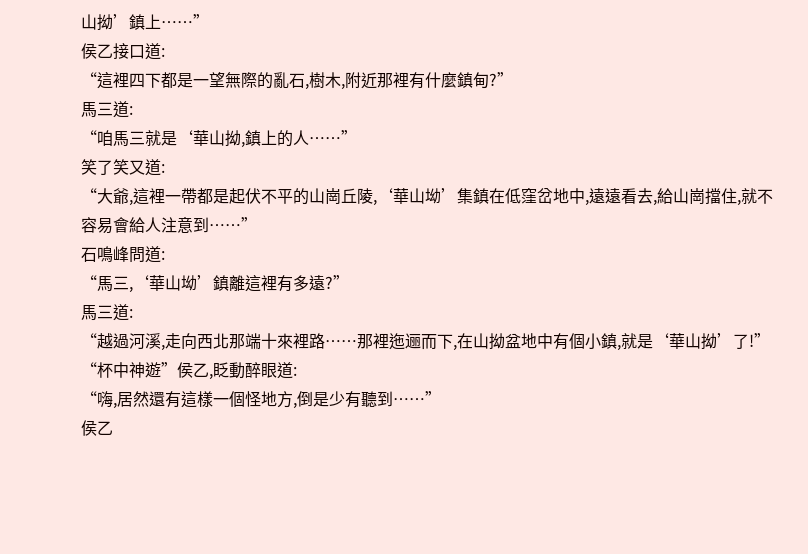山拗’鎮上……”
侯乙接口道:
“這裡四下都是一望無際的亂石,樹木,附近那裡有什麼鎮甸?”
馬三道:
“咱馬三就是‘華山拗,鎮上的人……”
笑了笑又道:
“大爺,這裡一帶都是起伏不平的山崗丘陵,‘華山坳’集鎮在低窪岔地中,遠遠看去,給山崗擋住,就不容易會給人注意到……”
石鳴峰問道:
“馬三,‘華山坳’鎮離這裡有多遠?”
馬三道:
“越過河溪,走向西北那端十來裡路……那裡迤逦而下,在山拗盆地中有個小鎮,就是‘華山拗’了!”
“杯中神遊”侯乙,眨動醉眼道:
“嗨,居然還有這樣一個怪地方,倒是少有聽到……”
侯乙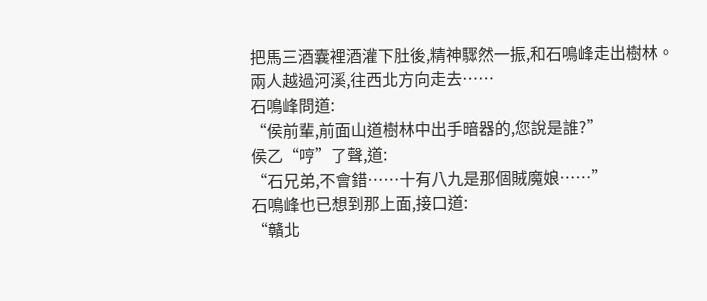把馬三酒囊裡酒灌下肚後,精神驟然一振,和石鳴峰走出樹林。
兩人越過河溪,往西北方向走去……
石鳴峰問道:
“侯前輩,前面山道樹林中出手暗器的,您說是誰?”
侯乙“哼”了聲,道:
“石兄弟,不會錯……十有八九是那個賊魔娘……”
石鳴峰也已想到那上面,接口道:
“贛北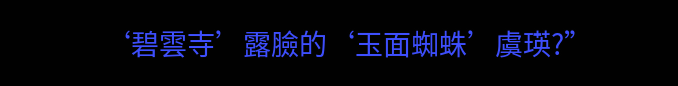‘碧雲寺’露臉的‘玉面蜘蛛’虞瑛?”